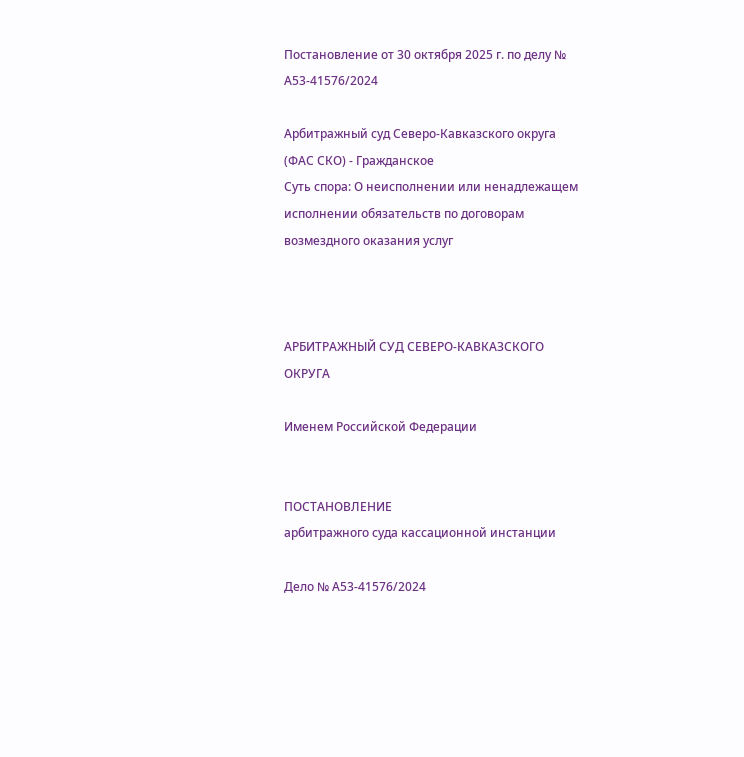Постановление от 30 октября 2025 г. по делу № А53-41576/2024

Арбитражный суд Северо-Кавказского округа (ФАС СКО) - Гражданское
Суть спора: О неисполнении или ненадлежащем исполнении обязательств по договорам возмездного оказания услуг



АРБИТРАЖНЫЙ СУД СЕВЕРО-КАВКАЗСКОГО ОКРУГА

Именем Российской Федерации


ПОСТАНОВЛЕНИЕ
арбитражного суда кассационной инстанции

Дело № А53-41576/2024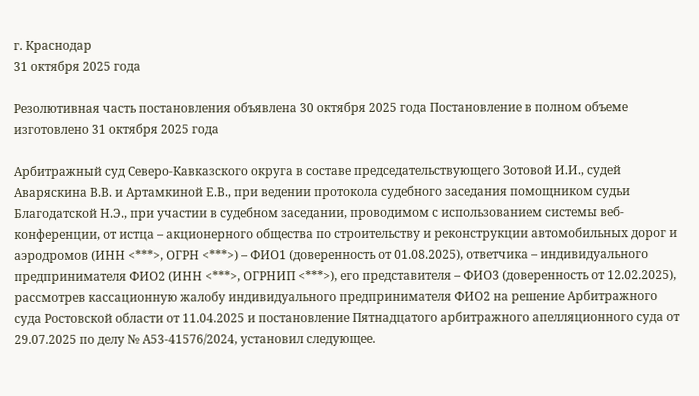г. Краснодар
31 октября 2025 года

Резолютивная часть постановления объявлена 30 октября 2025 года Постановление в полном объеме изготовлено 31 октября 2025 года

Арбитражный суд Северо-Кавказского округа в составе председательствующего Зотовой И.И., судей Аваряскина В.В. и Артамкиной Е.В., при ведении протокола судебного заседания помощником судьи Благодатской Н.Э., при участии в судебном заседании, проводимом с использованием системы веб-конференции, от истца – акционерного общества по строительству и реконструкции автомобильных дорог и аэродромов (ИНН <***>, ОГРН <***>) – ФИО1 (доверенность от 01.08.2025), ответчика – индивидуального предпринимателя ФИО2 (ИНН <***>, ОГРНИП <***>), его представителя – ФИО3 (доверенность от 12.02.2025), рассмотрев кассационную жалобу индивидуального предпринимателя ФИО2 на решение Арбитражного суда Ростовской области от 11.04.2025 и постановление Пятнадцатого арбитражного апелляционного суда от 29.07.2025 по делу № А53-41576/2024, установил следующее.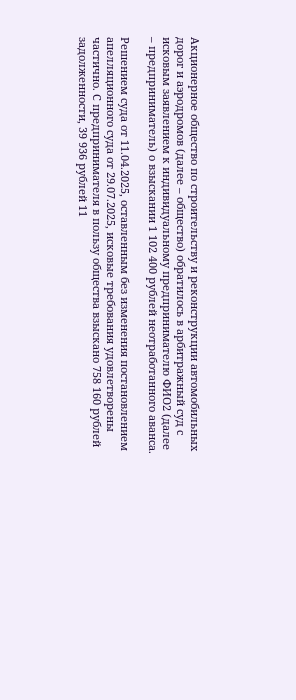Акционерное общество по строительству и реконструкции автомобильных дорог и аэродромов (далее – общество) обратилось в арбитражный суд с исковым заявлением к индивидуальному предпринимателю ФИО2 (далее – предприниматель) о взыскании 1 102 400 рублей неотработанного аванса.

Решением суда от 11.04.2025, оставленным без изменения постановлением апелляционного суда от 29.07.2025, исковые требования удовлетворены частично. С предпринимателя в пользу общества взыскано 758 160 рублей задолженности, 39 936 рублей 11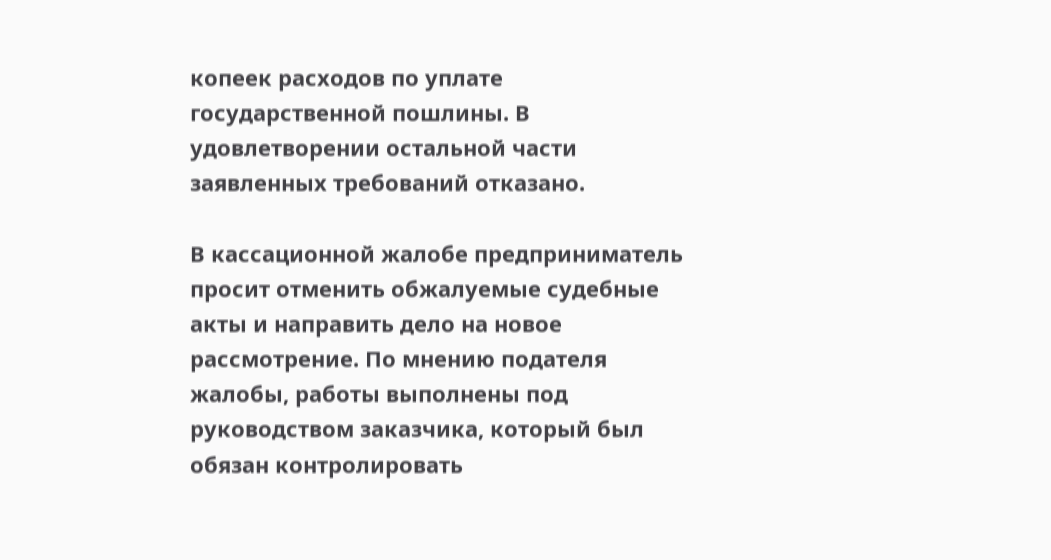копеек расходов по уплате государственной пошлины. В удовлетворении остальной части заявленных требований отказано.

В кассационной жалобе предприниматель просит отменить обжалуемые судебные акты и направить дело на новое рассмотрение. По мнению подателя жалобы, работы выполнены под руководством заказчика, который был обязан контролировать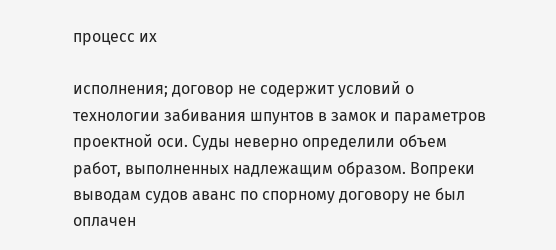процесс их

исполнения; договор не содержит условий о технологии забивания шпунтов в замок и параметров проектной оси. Суды неверно определили объем работ, выполненных надлежащим образом. Вопреки выводам судов аванс по спорному договору не был оплачен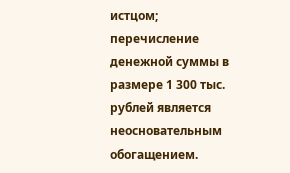истцом; перечисление денежной суммы в размере 1 300 тыс. рублей является неосновательным обогащением.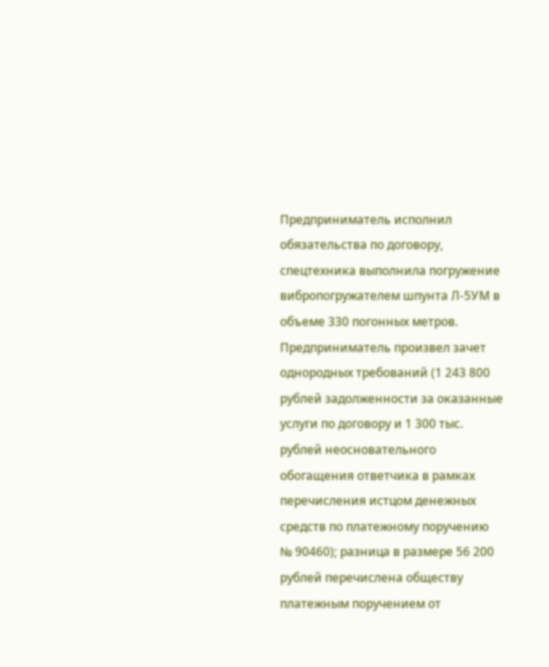Предприниматель исполнил обязательства по договору, спецтехника выполнила погружение вибропогружателем шпунта Л-5УМ в объеме 330 погонных метров. Предприниматель произвел зачет однородных требований (1 243 800 рублей задолженности за оказанные услуги по договору и 1 300 тыс. рублей неосновательного обогащения ответчика в рамках перечисления истцом денежных средств по платежному поручению № 90460); разница в размере 56 200 рублей перечислена обществу платежным поручением от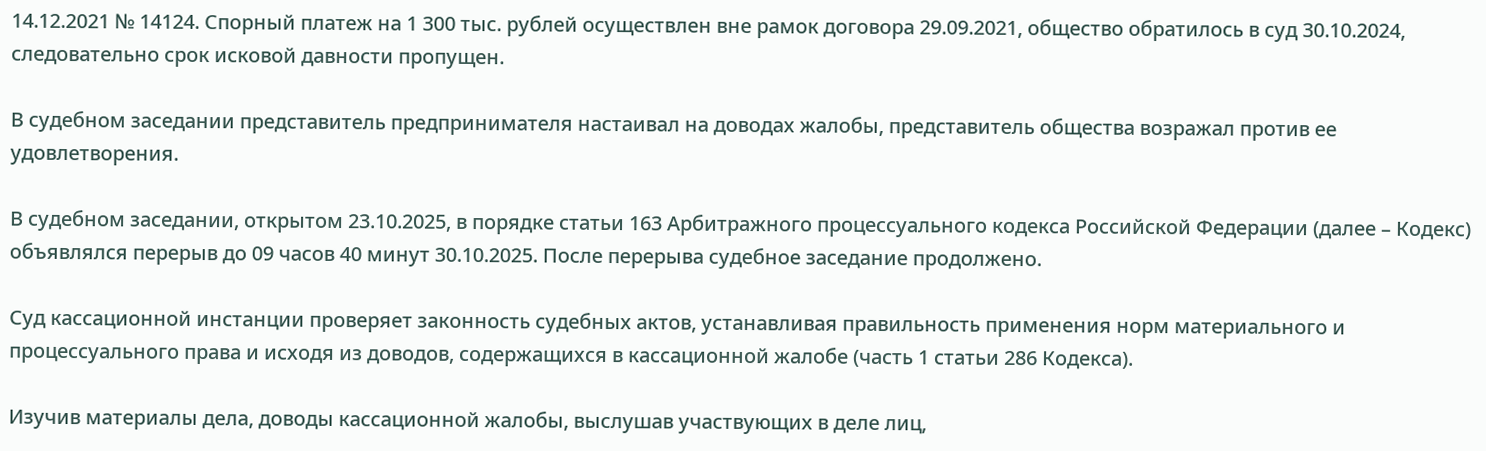14.12.2021 № 14124. Спорный платеж на 1 300 тыс. рублей осуществлен вне рамок договора 29.09.2021, общество обратилось в суд 30.10.2024, следовательно срок исковой давности пропущен.

В судебном заседании представитель предпринимателя настаивал на доводах жалобы, представитель общества возражал против ее удовлетворения.

В судебном заседании, открытом 23.10.2025, в порядке статьи 163 Арбитражного процессуального кодекса Российской Федерации (далее – Кодекс) объявлялся перерыв до 09 часов 40 минут 30.10.2025. После перерыва судебное заседание продолжено.

Суд кассационной инстанции проверяет законность судебных актов, устанавливая правильность применения норм материального и процессуального права и исходя из доводов, содержащихся в кассационной жалобе (часть 1 статьи 286 Кодекса).

Изучив материалы дела, доводы кассационной жалобы, выслушав участвующих в деле лиц,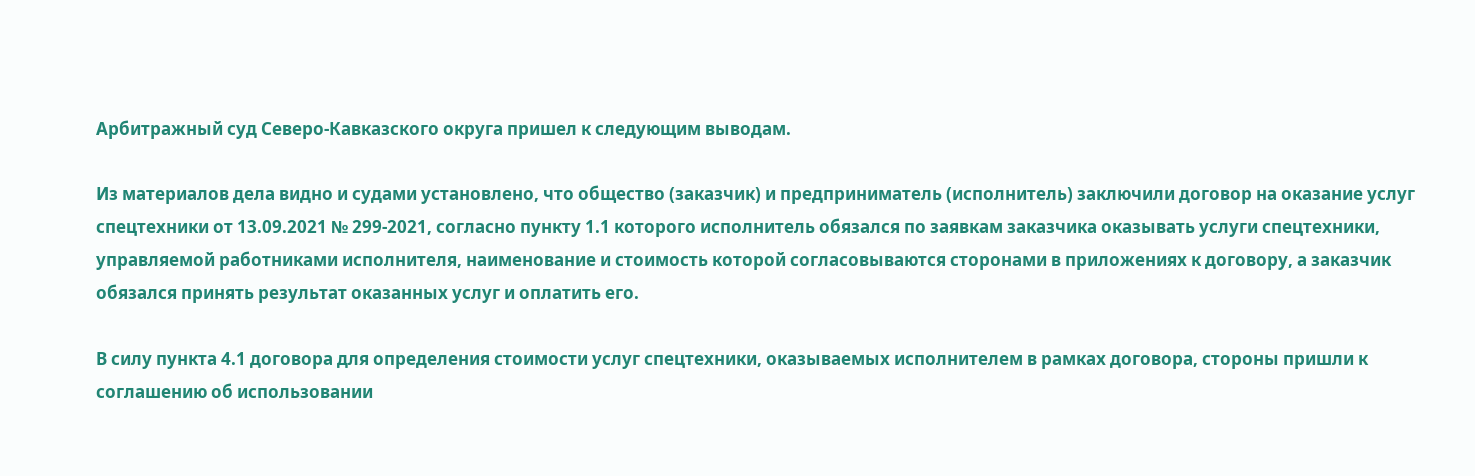Арбитражный суд Северо-Кавказского округа пришел к следующим выводам.

Из материалов дела видно и судами установлено, что общество (заказчик) и предприниматель (исполнитель) заключили договор на оказание услуг спецтехники от 13.09.2021 № 299-2021, согласно пункту 1.1 которого исполнитель обязался по заявкам заказчика оказывать услуги спецтехники, управляемой работниками исполнителя, наименование и стоимость которой согласовываются сторонами в приложениях к договору, а заказчик обязался принять результат оказанных услуг и оплатить его.

В силу пункта 4.1 договора для определения стоимости услуг спецтехники, оказываемых исполнителем в рамках договора, стороны пришли к соглашению об использовании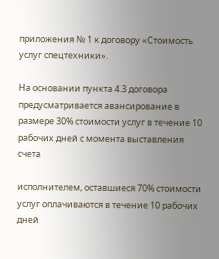приложения № 1 к договору «Стоимость услуг спецтехники».

На основании пункта 4.3 договора предусматривается авансирование в размере 30% стоимости услуг в течение 10 рабочих дней с момента выставления счета

исполнителем, оставшиеся 70% стоимости услуг оплачиваются в течение 10 рабочих дней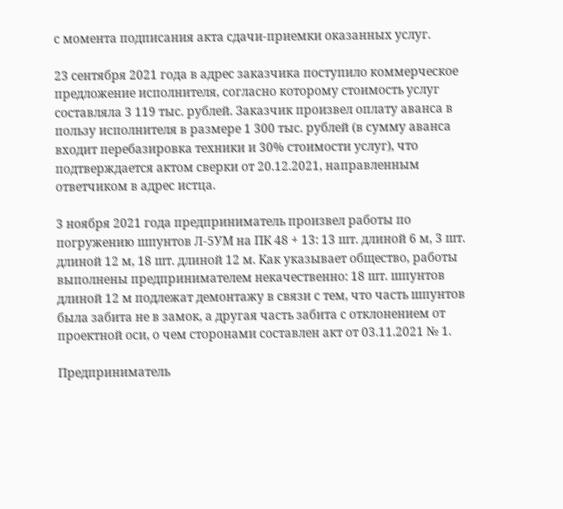с момента подписания акта сдачи-приемки оказанных услуг.

23 сентября 2021 года в адрес заказчика поступило коммерческое предложение исполнителя, согласно которому стоимость услуг составляла 3 119 тыс. рублей. Заказчик произвел оплату аванса в пользу исполнителя в размере 1 300 тыс. рублей (в сумму аванса входит перебазировка техники и 30% стоимости услуг), что подтверждается актом сверки от 20.12.2021, направленным ответчиком в адрес истца.

3 ноября 2021 года предприниматель произвел работы по погружению шпунтов Л-5УМ на ПК 48 + 13: 13 шт. длиной 6 м, 3 шт. длиной 12 м, 18 шт. длиной 12 м. Как указывает общество, работы выполнены предпринимателем некачественно: 18 шт. шпунтов длиной 12 м подлежат демонтажу в связи с тем, что часть шпунтов была забита не в замок, а другая часть забита с отклонением от проектной оси, о чем сторонами составлен акт от 03.11.2021 № 1.

Предприниматель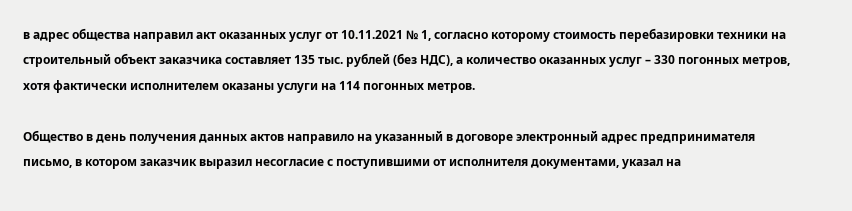в адрес общества направил акт оказанных услуг от 10.11.2021 № 1, согласно которому стоимость перебазировки техники на строительный объект заказчика составляет 135 тыс. рублей (без НДС), а количество оказанных услуг – 330 погонных метров, хотя фактически исполнителем оказаны услуги на 114 погонных метров.

Общество в день получения данных актов направило на указанный в договоре электронный адрес предпринимателя письмо, в котором заказчик выразил несогласие с поступившими от исполнителя документами, указал на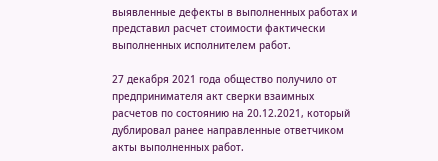выявленные дефекты в выполненных работах и представил расчет стоимости фактически выполненных исполнителем работ.

27 декабря 2021 года общество получило от предпринимателя акт сверки взаимных расчетов по состоянию на 20.12.2021, который дублировал ранее направленные ответчиком акты выполненных работ.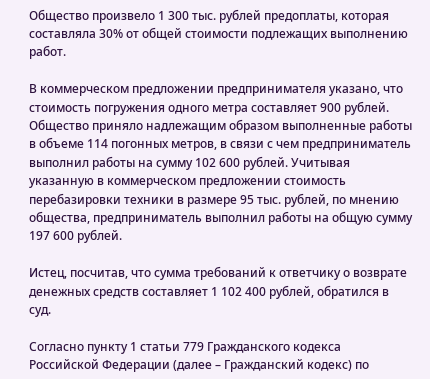Общество произвело 1 300 тыс. рублей предоплаты, которая составляла 30% от общей стоимости подлежащих выполнению работ.

В коммерческом предложении предпринимателя указано, что стоимость погружения одного метра составляет 900 рублей. Общество приняло надлежащим образом выполненные работы в объеме 114 погонных метров, в связи с чем предприниматель выполнил работы на сумму 102 600 рублей. Учитывая указанную в коммерческом предложении стоимость перебазировки техники в размере 95 тыс. рублей, по мнению общества, предприниматель выполнил работы на общую сумму 197 600 рублей.

Истец, посчитав, что сумма требований к ответчику о возврате денежных средств составляет 1 102 400 рублей, обратился в суд.

Согласно пункту 1 статьи 779 Гражданского кодекса Российской Федерации (далее – Гражданский кодекс) по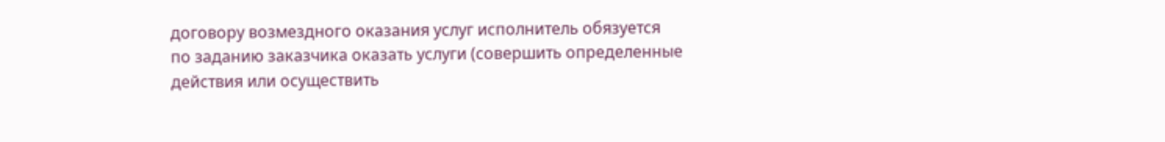договору возмездного оказания услуг исполнитель обязуется по заданию заказчика оказать услуги (совершить определенные действия или осуществить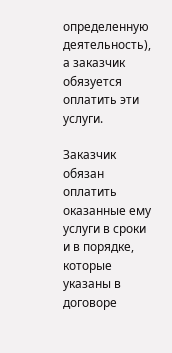определенную деятельность), а заказчик обязуется оплатить эти услуги.

Заказчик обязан оплатить оказанные ему услуги в сроки и в порядке, которые указаны в договоре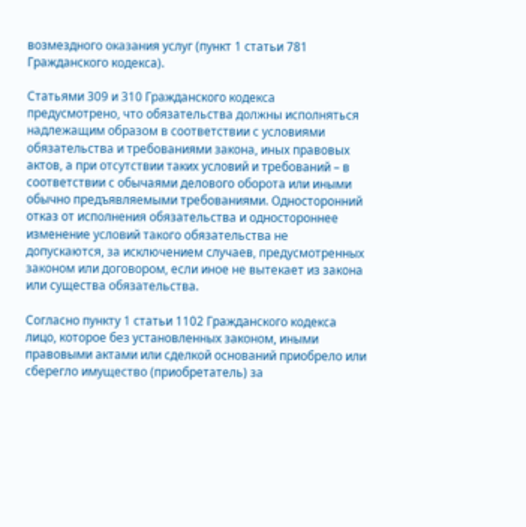возмездного оказания услуг (пункт 1 статьи 781 Гражданского кодекса).

Статьями 309 и 310 Гражданского кодекса предусмотрено, что обязательства должны исполняться надлежащим образом в соответствии с условиями обязательства и требованиями закона, иных правовых актов, а при отсутствии таких условий и требований – в соответствии с обычаями делового оборота или иными обычно предъявляемыми требованиями. Односторонний отказ от исполнения обязательства и одностороннее изменение условий такого обязательства не допускаются, за исключением случаев, предусмотренных законом или договором, если иное не вытекает из закона или существа обязательства.

Согласно пункту 1 статьи 1102 Гражданского кодекса лицо, которое без установленных законом, иными правовыми актами или сделкой оснований приобрело или сберегло имущество (приобретатель) за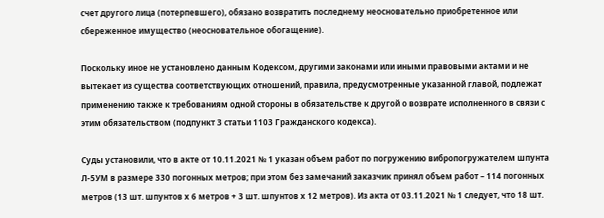счет другого лица (потерпевшего), обязано возвратить последнему неосновательно приобретенное или сбереженное имущество (неосновательное обогащение).

Поскольку иное не установлено данным Кодексом, другими законами или иными правовыми актами и не вытекает из существа соответствующих отношений, правила, предусмотренные указанной главой, подлежат применению также к требованиям одной стороны в обязательстве к другой о возврате исполненного в связи с этим обязательством (подпункт 3 статьи 1103 Гражданского кодекса).

Суды установили, что в акте от 10.11.2021 № 1 указан объем работ по погружению вибропогружателем шпунта Л-5УМ в размере 330 погонных метров; при этом без замечаний заказчик принял объем работ – 114 погонных метров (13 шт. шпунтов х 6 метров + 3 шт. шпунтов х 12 метров). Из акта от 03.11.2021 № 1 следует, что 18 шт.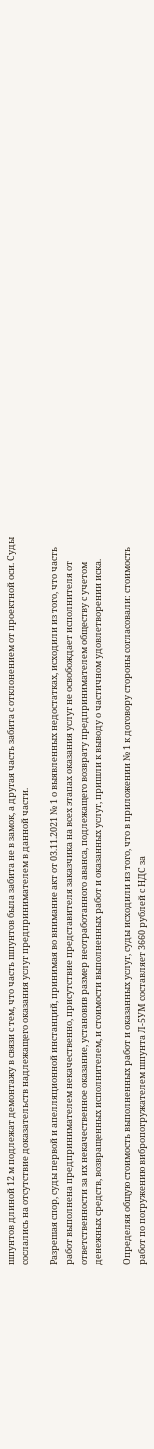шпунтов длиной 12 м подлежат демонтажу в связи с тем, что часть шпунтов была забита не в замок, а другая часть забита с отклонением от проектной оси. Суды сослались на отсутствие доказательств надлежащего оказания услуг предпринимателем в данной части.

Разрешая спор, суды первой и апелляционной инстанций, принимая во внимание акт от 03.11.2021 № 1 о выявленных недостатках, исходили из того, что часть работ выполнена предпринимателем некачественно, присутствие представителя заказчика на всех этапах оказания услуг не освобождает исполнителя от ответственности за их некачественное оказание, установив размер неотработанного аванса, подлежащего возврату предпринимателем обществу с учетом денежных средств, возвращенных исполнителем, и стоимости выполненных работ и оказанных услуг, пришли к выводу о частичном удовлетворении иска.

Определяя общую стоимость выполненных работ и оказанных услуг, суды исходили из того, что в приложении № 1 к договору стороны согласовали: стоимость работ по погружению вибропогружателем шпунта Л-5УМ составляет 3660 рублей с НДС за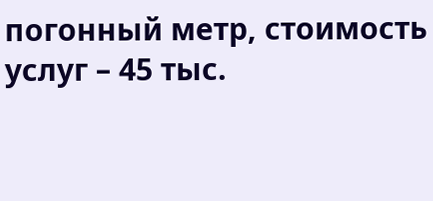погонный метр, стоимость услуг – 45 тыс.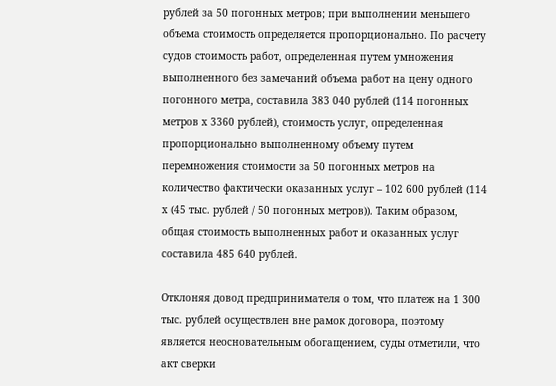рублей за 50 погонных метров; при выполнении меньшего объема стоимость определяется пропорционально. По расчету судов стоимость работ, определенная путем умножения выполненного без замечаний объема работ на цену одного погонного метра, составила 383 040 рублей (114 погонных метров х 3360 рублей), стоимость услуг, определенная пропорционально выполненному объему путем перемножения стоимости за 50 погонных метров на количество фактически оказанных услуг – 102 600 рублей (114 х (45 тыс. рублей / 50 погонных метров)). Таким образом, общая стоимость выполненных работ и оказанных услуг составила 485 640 рублей.

Отклоняя довод предпринимателя о том, что платеж на 1 300 тыс. рублей осуществлен вне рамок договора, поэтому является неосновательным обогащением, суды отметили, что акт сверки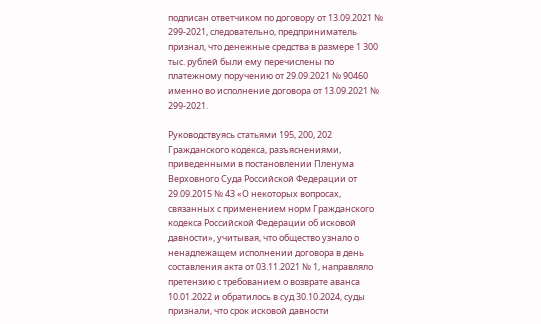подписан ответчиком по договору от 13.09.2021 № 299-2021, следовательно, предприниматель признал, что денежные средства в размере 1 300 тыс. рублей были ему перечислены по платежному поручению от 29.09.2021 № 90460 именно во исполнение договора от 13.09.2021 № 299-2021.

Руководствуясь статьями 195, 200, 202 Гражданского кодекса, разъяснениями, приведенными в постановлении Пленума Верховного Суда Российской Федерации от 29.09.2015 № 43 «О некоторых вопросах, связанных с применением норм Гражданского кодекса Российской Федерации об исковой давности», учитывая, что общество узнало о ненадлежащем исполнении договора в день составления акта от 03.11.2021 № 1, направляло претензию с требованием о возврате аванса 10.01.2022 и обратилось в суд 30.10.2024, суды признали, что срок исковой давности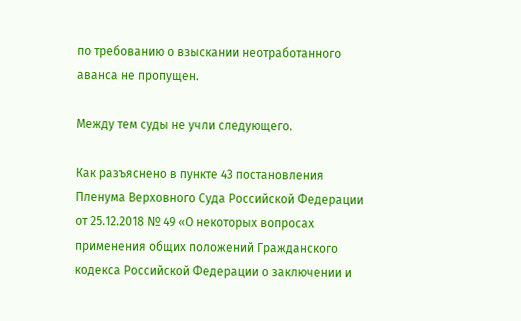по требованию о взыскании неотработанного аванса не пропущен.

Между тем суды не учли следующего.

Как разъяснено в пункте 43 постановления Пленума Верховного Суда Российской Федерации от 25.12.2018 № 49 «О некоторых вопросах применения общих положений Гражданского кодекса Российской Федерации о заключении и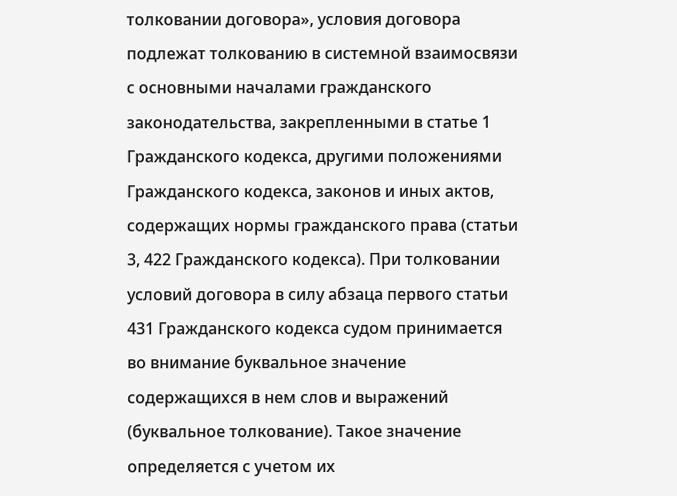толковании договора», условия договора подлежат толкованию в системной взаимосвязи с основными началами гражданского законодательства, закрепленными в статье 1 Гражданского кодекса, другими положениями Гражданского кодекса, законов и иных актов, содержащих нормы гражданского права (статьи 3, 422 Гражданского кодекса). При толковании условий договора в силу абзаца первого статьи 431 Гражданского кодекса судом принимается во внимание буквальное значение содержащихся в нем слов и выражений (буквальное толкование). Такое значение определяется с учетом их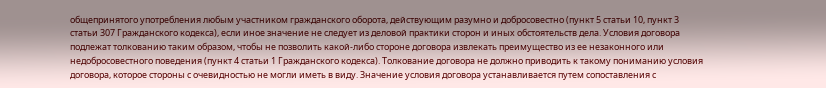общепринятого употребления любым участником гражданского оборота, действующим разумно и добросовестно (пункт 5 статьи 10, пункт 3 статьи 307 Гражданского кодекса), если иное значение не следует из деловой практики сторон и иных обстоятельств дела. Условия договора подлежат толкованию таким образом, чтобы не позволить какой-либо стороне договора извлекать преимущество из ее незаконного или недобросовестного поведения (пункт 4 статьи 1 Гражданского кодекса). Толкование договора не должно приводить к такому пониманию условия договора, которое стороны с очевидностью не могли иметь в виду. Значение условия договора устанавливается путем сопоставления с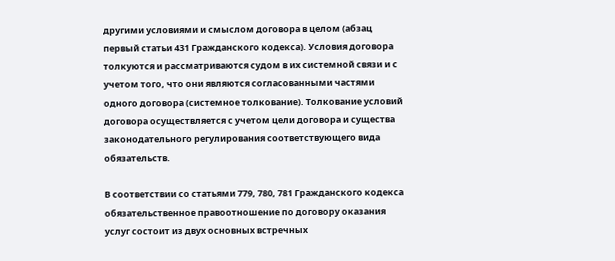другими условиями и смыслом договора в целом (абзац первый статьи 431 Гражданского кодекса). Условия договора толкуются и рассматриваются судом в их системной связи и с учетом того, что они являются согласованными частями одного договора (системное толкование). Толкование условий договора осуществляется с учетом цели договора и существа законодательного регулирования соответствующего вида обязательств.

В соответствии со статьями 779, 780, 781 Гражданского кодекса обязательственное правоотношение по договору оказания услуг состоит из двух основных встречных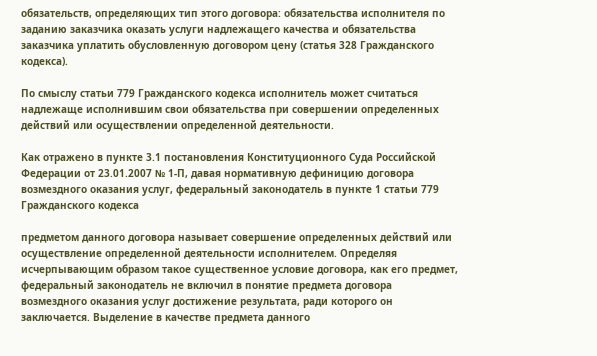обязательств, определяющих тип этого договора: обязательства исполнителя по заданию заказчика оказать услуги надлежащего качества и обязательства заказчика уплатить обусловленную договором цену (статья 328 Гражданского кодекса).

По смыслу статьи 779 Гражданского кодекса исполнитель может считаться надлежаще исполнившим свои обязательства при совершении определенных действий или осуществлении определенной деятельности.

Как отражено в пункте 3.1 постановления Конституционного Суда Российской Федерации от 23.01.2007 № 1-П, давая нормативную дефиницию договора возмездного оказания услуг, федеральный законодатель в пункте 1 статьи 779 Гражданского кодекса

предметом данного договора называет совершение определенных действий или осуществление определенной деятельности исполнителем. Определяя исчерпывающим образом такое существенное условие договора, как его предмет, федеральный законодатель не включил в понятие предмета договора возмездного оказания услуг достижение результата, ради которого он заключается. Выделение в качестве предмета данного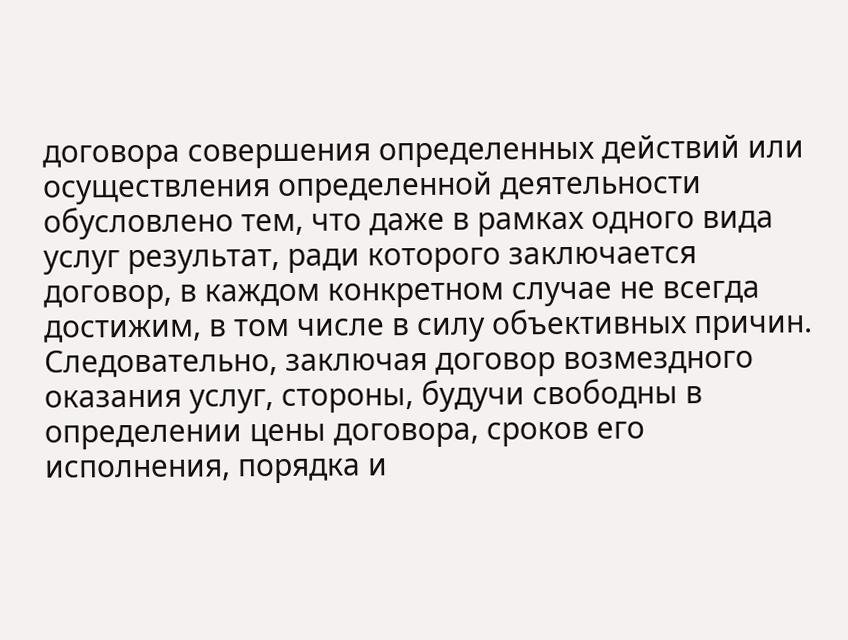договора совершения определенных действий или осуществления определенной деятельности обусловлено тем, что даже в рамках одного вида услуг результат, ради которого заключается договор, в каждом конкретном случае не всегда достижим, в том числе в силу объективных причин. Следовательно, заключая договор возмездного оказания услуг, стороны, будучи свободны в определении цены договора, сроков его исполнения, порядка и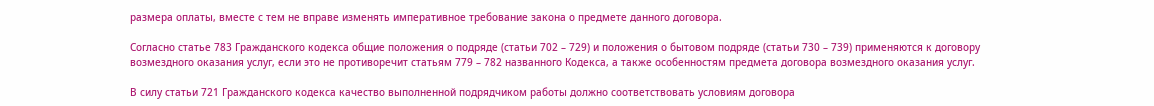размера оплаты, вместе с тем не вправе изменять императивное требование закона о предмете данного договора.

Согласно статье 783 Гражданского кодекса общие положения о подряде (статьи 702 – 729) и положения о бытовом подряде (статьи 730 – 739) применяются к договору возмездного оказания услуг, если это не противоречит статьям 779 – 782 названного Кодекса, а также особенностям предмета договора возмездного оказания услуг.

В силу статьи 721 Гражданского кодекса качество выполненной подрядчиком работы должно соответствовать условиям договора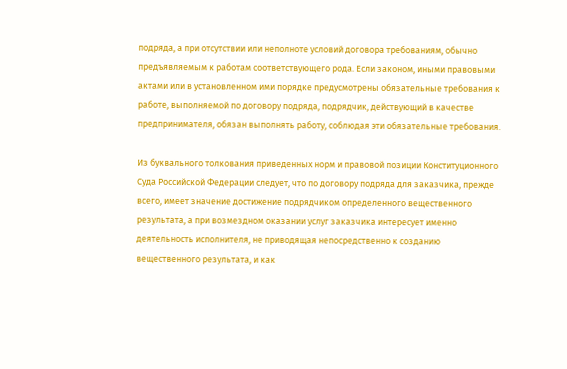подряда, а при отсутствии или неполноте условий договора требованиям, обычно предъявляемым к работам соответствующего рода. Если законом, иными правовыми актами или в установленном ими порядке предусмотрены обязательные требования к работе, выполняемой по договору подряда, подрядчик, действующий в качестве предпринимателя, обязан выполнять работу, соблюдая эти обязательные требования.

Из буквального толкования приведенных норм и правовой позиции Конституционного Суда Российской Федерации следует, что по договору подряда для заказчика, прежде всего, имеет значение достижение подрядчиком определенного вещественного результата, а при возмездном оказании услуг заказчика интересует именно деятельность исполнителя, не приводящая непосредственно к созданию вещественного результата, и как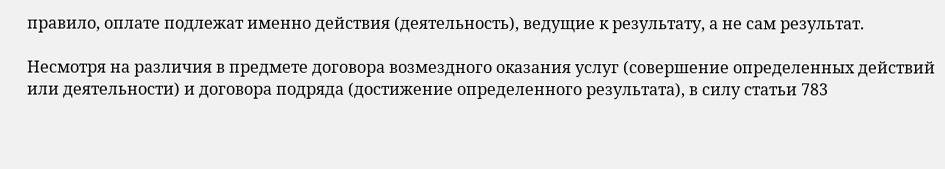правило, оплате подлежат именно действия (деятельность), ведущие к результату, а не сам результат.

Несмотря на различия в предмете договора возмездного оказания услуг (совершение определенных действий или деятельности) и договора подряда (достижение определенного результата), в силу статьи 783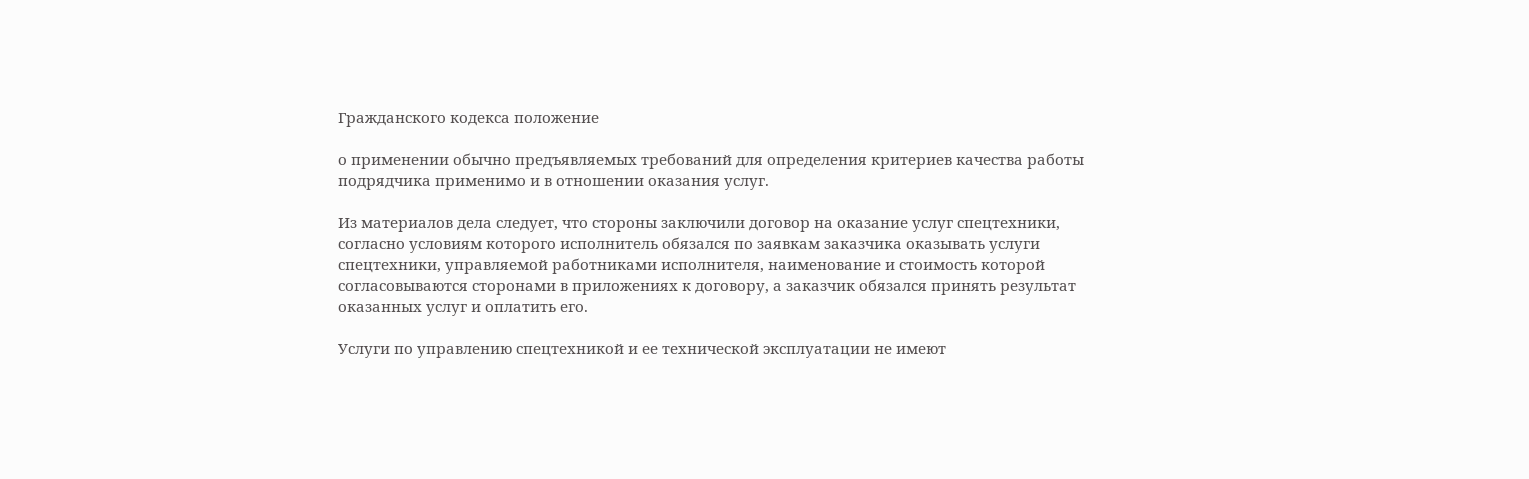Гражданского кодекса положение

о применении обычно предъявляемых требований для определения критериев качества работы подрядчика применимо и в отношении оказания услуг.

Из материалов дела следует, что стороны заключили договор на оказание услуг спецтехники, согласно условиям которого исполнитель обязался по заявкам заказчика оказывать услуги спецтехники, управляемой работниками исполнителя, наименование и стоимость которой согласовываются сторонами в приложениях к договору, а заказчик обязался принять результат оказанных услуг и оплатить его.

Услуги по управлению спецтехникой и ее технической эксплуатации не имеют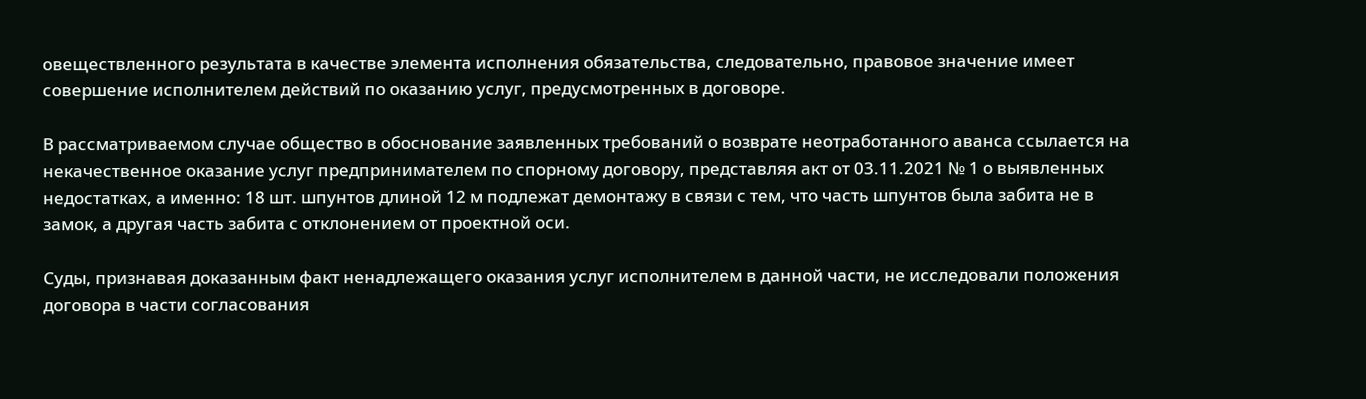овеществленного результата в качестве элемента исполнения обязательства, следовательно, правовое значение имеет совершение исполнителем действий по оказанию услуг, предусмотренных в договоре.

В рассматриваемом случае общество в обоснование заявленных требований о возврате неотработанного аванса ссылается на некачественное оказание услуг предпринимателем по спорному договору, представляя акт от 03.11.2021 № 1 о выявленных недостатках, а именно: 18 шт. шпунтов длиной 12 м подлежат демонтажу в связи с тем, что часть шпунтов была забита не в замок, а другая часть забита с отклонением от проектной оси.

Суды, признавая доказанным факт ненадлежащего оказания услуг исполнителем в данной части, не исследовали положения договора в части согласования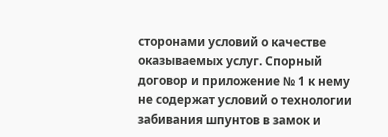сторонами условий о качестве оказываемых услуг. Спорный договор и приложение № 1 к нему не содержат условий о технологии забивания шпунтов в замок и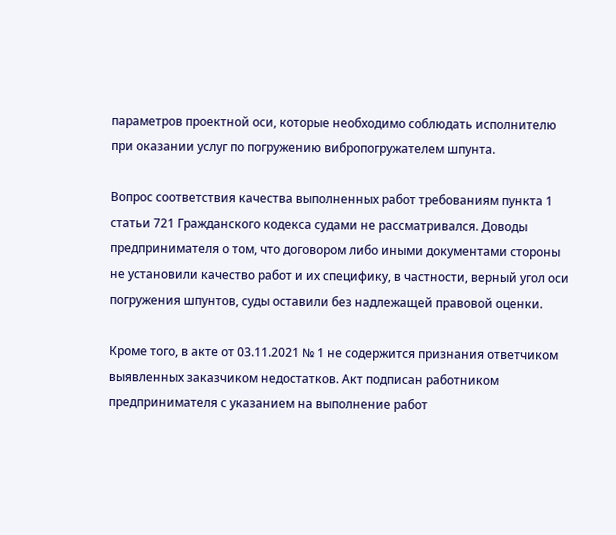параметров проектной оси, которые необходимо соблюдать исполнителю при оказании услуг по погружению вибропогружателем шпунта.

Вопрос соответствия качества выполненных работ требованиям пункта 1 статьи 721 Гражданского кодекса судами не рассматривался. Доводы предпринимателя о том, что договором либо иными документами стороны не установили качество работ и их специфику, в частности, верный угол оси погружения шпунтов, суды оставили без надлежащей правовой оценки.

Кроме того, в акте от 03.11.2021 № 1 не содержится признания ответчиком выявленных заказчиком недостатков. Акт подписан работником предпринимателя с указанием на выполнение работ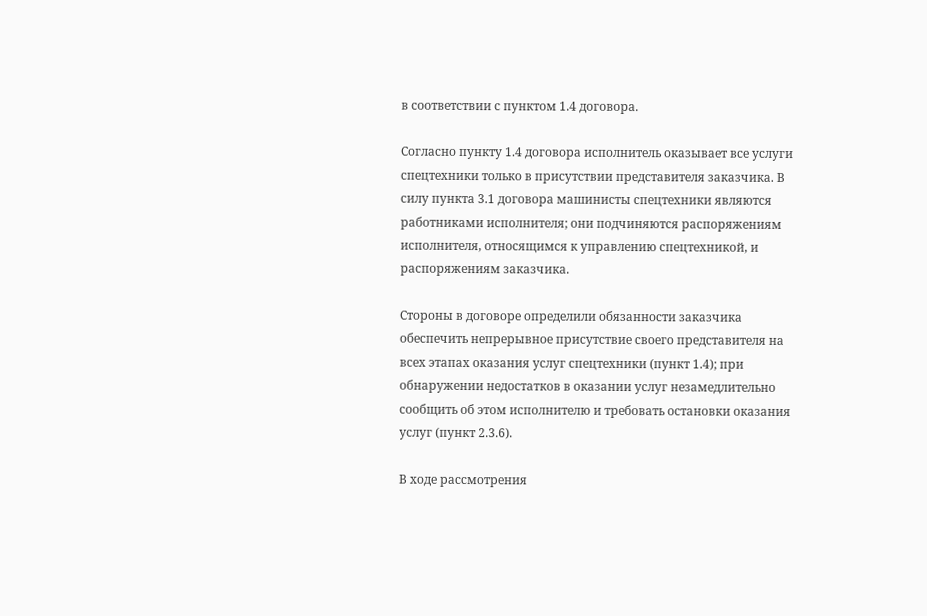в соответствии с пунктом 1.4 договора.

Согласно пункту 1.4 договора исполнитель оказывает все услуги спецтехники только в присутствии представителя заказчика. В силу пункта 3.1 договора машинисты спецтехники являются работниками исполнителя; они подчиняются распоряжениям исполнителя, относящимся к управлению спецтехникой, и распоряжениям заказчика.

Стороны в договоре определили обязанности заказчика обеспечить непрерывное присутствие своего представителя на всех этапах оказания услуг спецтехники (пункт 1.4); при обнаружении недостатков в оказании услуг незамедлительно сообщить об этом исполнителю и требовать остановки оказания услуг (пункт 2.3.6).

В ходе рассмотрения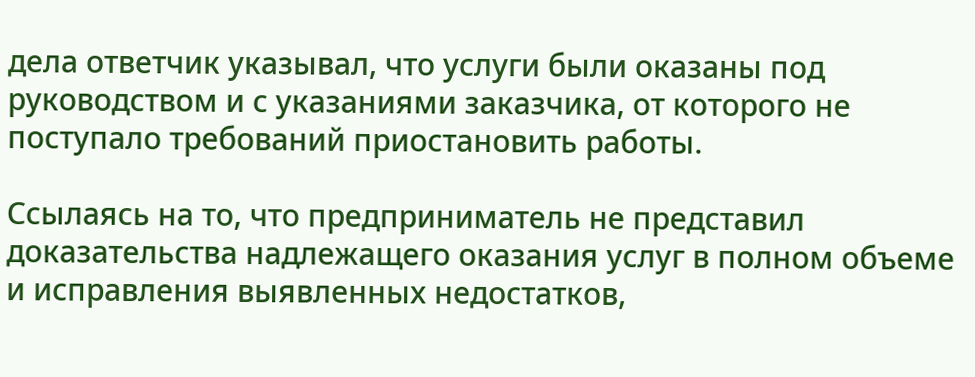дела ответчик указывал, что услуги были оказаны под руководством и с указаниями заказчика, от которого не поступало требований приостановить работы.

Ссылаясь на то, что предприниматель не представил доказательства надлежащего оказания услуг в полном объеме и исправления выявленных недостатков,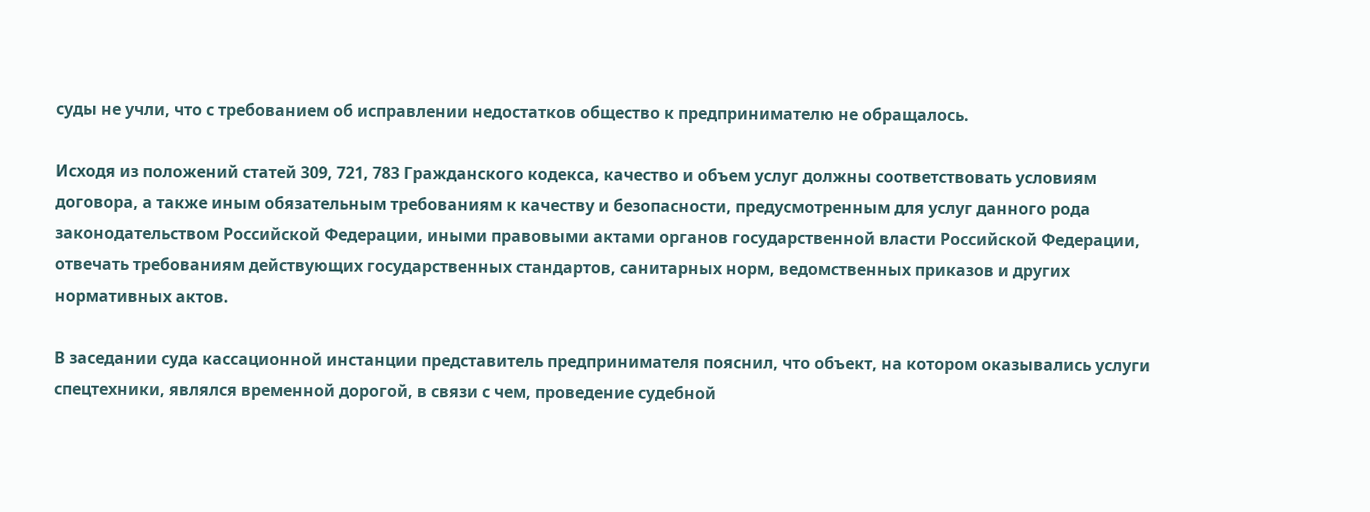суды не учли, что с требованием об исправлении недостатков общество к предпринимателю не обращалось.

Исходя из положений статей 309, 721, 783 Гражданского кодекса, качество и объем услуг должны соответствовать условиям договора, а также иным обязательным требованиям к качеству и безопасности, предусмотренным для услуг данного рода законодательством Российской Федерации, иными правовыми актами органов государственной власти Российской Федерации, отвечать требованиям действующих государственных стандартов, санитарных норм, ведомственных приказов и других нормативных актов.

В заседании суда кассационной инстанции представитель предпринимателя пояснил, что объект, на котором оказывались услуги спецтехники, являлся временной дорогой, в связи с чем, проведение судебной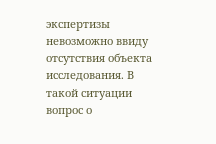экспертизы невозможно ввиду отсутствия объекта исследования. В такой ситуации вопрос о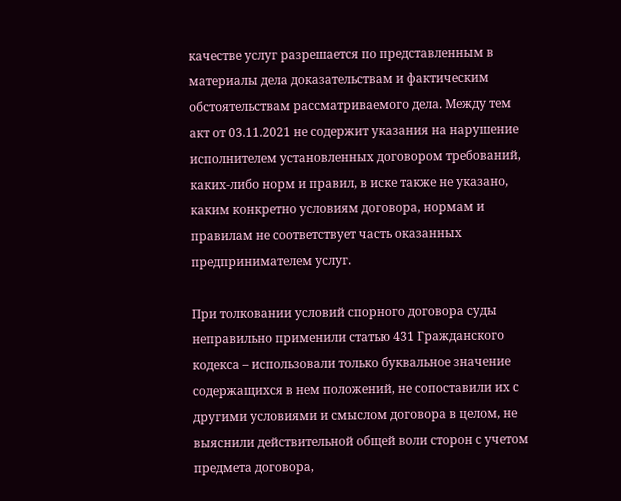качестве услуг разрешается по представленным в материалы дела доказательствам и фактическим обстоятельствам рассматриваемого дела. Между тем акт от 03.11.2021 не содержит указания на нарушение исполнителем установленных договором требований, каких-либо норм и правил, в иске также не указано, каким конкретно условиям договора, нормам и правилам не соответствует часть оказанных предпринимателем услуг.

При толковании условий спорного договора суды неправильно применили статью 431 Гражданского кодекса – использовали только буквальное значение содержащихся в нем положений, не сопоставили их с другими условиями и смыслом договора в целом, не выяснили действительной общей воли сторон с учетом предмета договора,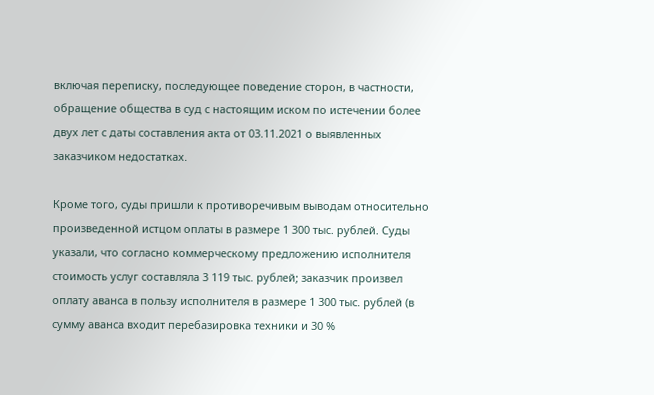включая переписку, последующее поведение сторон, в частности, обращение общества в суд с настоящим иском по истечении более двух лет с даты составления акта от 03.11.2021 о выявленных заказчиком недостатках.

Кроме того, суды пришли к противоречивым выводам относительно произведенной истцом оплаты в размере 1 300 тыс. рублей. Суды указали, что согласно коммерческому предложению исполнителя стоимость услуг составляла 3 119 тыс. рублей; заказчик произвел оплату аванса в пользу исполнителя в размере 1 300 тыс. рублей (в сумму аванса входит перебазировка техники и 30 %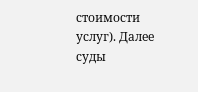стоимости услуг). Далее суды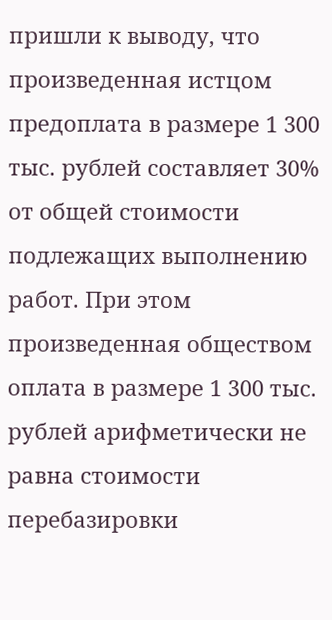пришли к выводу, что произведенная истцом предоплата в размере 1 300 тыс. рублей составляет 30% от общей стоимости подлежащих выполнению работ. При этом произведенная обществом оплата в размере 1 300 тыс. рублей арифметически не равна стоимости перебазировки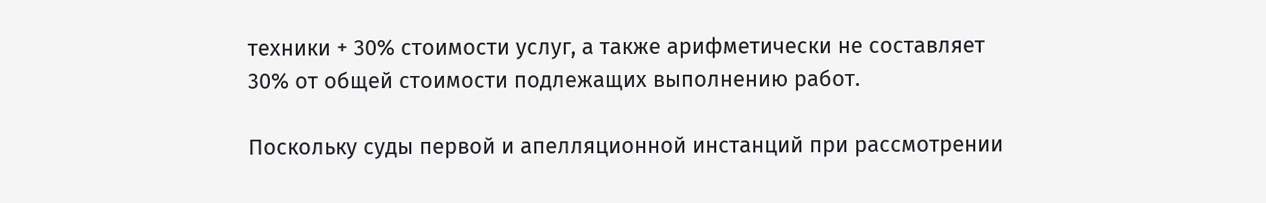техники + 30% стоимости услуг, а также арифметически не составляет 30% от общей стоимости подлежащих выполнению работ.

Поскольку суды первой и апелляционной инстанций при рассмотрении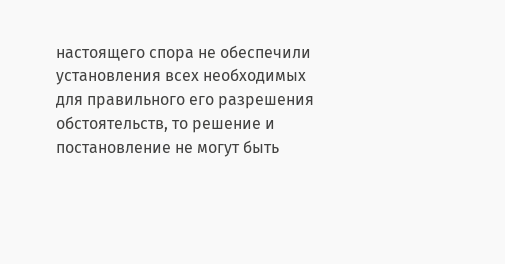настоящего спора не обеспечили установления всех необходимых для правильного его разрешения обстоятельств, то решение и постановление не могут быть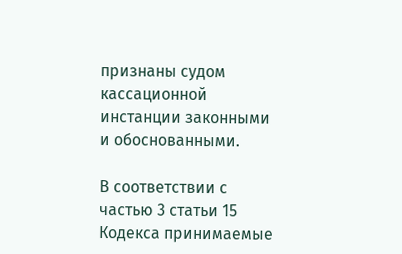признаны судом кассационной инстанции законными и обоснованными.

В соответствии с частью 3 статьи 15 Кодекса принимаемые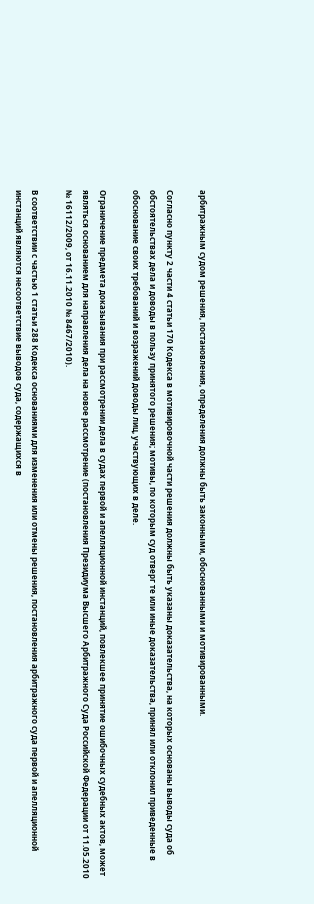арбитражным судом решения, постановления, определения должны быть законными, обоснованными и мотивированными.

Согласно пункту 2 части 4 статьи 170 Кодекса в мотивировочной части решения должны быть указаны доказательства, на которых основаны выводы суда об обстоятельствах дела и доводы в пользу принятого решения; мотивы, по которым суд отверг те или иные доказательства, принял или отклонил приведенные в обоснование своих требований и возражений доводы лиц, участвующих в деле.

Ограничение предмета доказывания при рассмотрении дела в судах первой и апелляционной инстанций, повлекшее принятие ошибочных судебных актов, может являться основанием для направления дела на новое рассмотрение (постановления Президиума Высшего Арбитражного Суда Российской Федерации от 11.05.2010 № 16112/2009, от 16.11.2010 № 8467/2010).

В соответствии с частью 1 статьи 288 Кодекса основаниями для изменения или отмены решения, постановления арбитражного суда первой и апелляционной инстанций являются несоответствие выводов суда, содержащихся в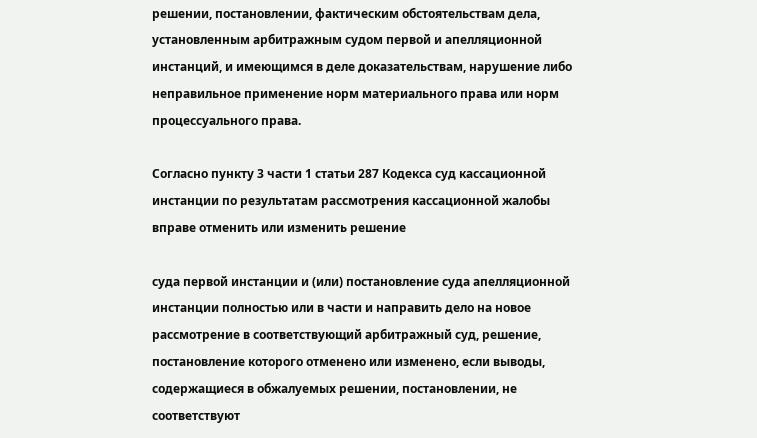решении, постановлении, фактическим обстоятельствам дела, установленным арбитражным судом первой и апелляционной инстанций, и имеющимся в деле доказательствам, нарушение либо неправильное применение норм материального права или норм процессуального права.

Согласно пункту 3 части 1 статьи 287 Кодекса суд кассационной инстанции по результатам рассмотрения кассационной жалобы вправе отменить или изменить решение

суда первой инстанции и (или) постановление суда апелляционной инстанции полностью или в части и направить дело на новое рассмотрение в соответствующий арбитражный суд, решение, постановление которого отменено или изменено, если выводы, содержащиеся в обжалуемых решении, постановлении, не соответствуют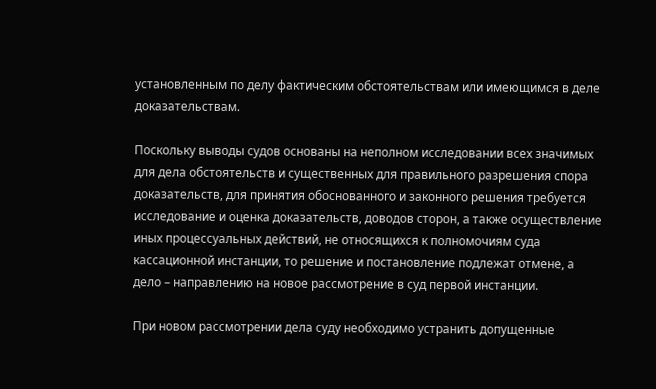установленным по делу фактическим обстоятельствам или имеющимся в деле доказательствам.

Поскольку выводы судов основаны на неполном исследовании всех значимых для дела обстоятельств и существенных для правильного разрешения спора доказательств, для принятия обоснованного и законного решения требуется исследование и оценка доказательств, доводов сторон, а также осуществление иных процессуальных действий, не относящихся к полномочиям суда кассационной инстанции, то решение и постановление подлежат отмене, а дело – направлению на новое рассмотрение в суд первой инстанции.

При новом рассмотрении дела суду необходимо устранить допущенные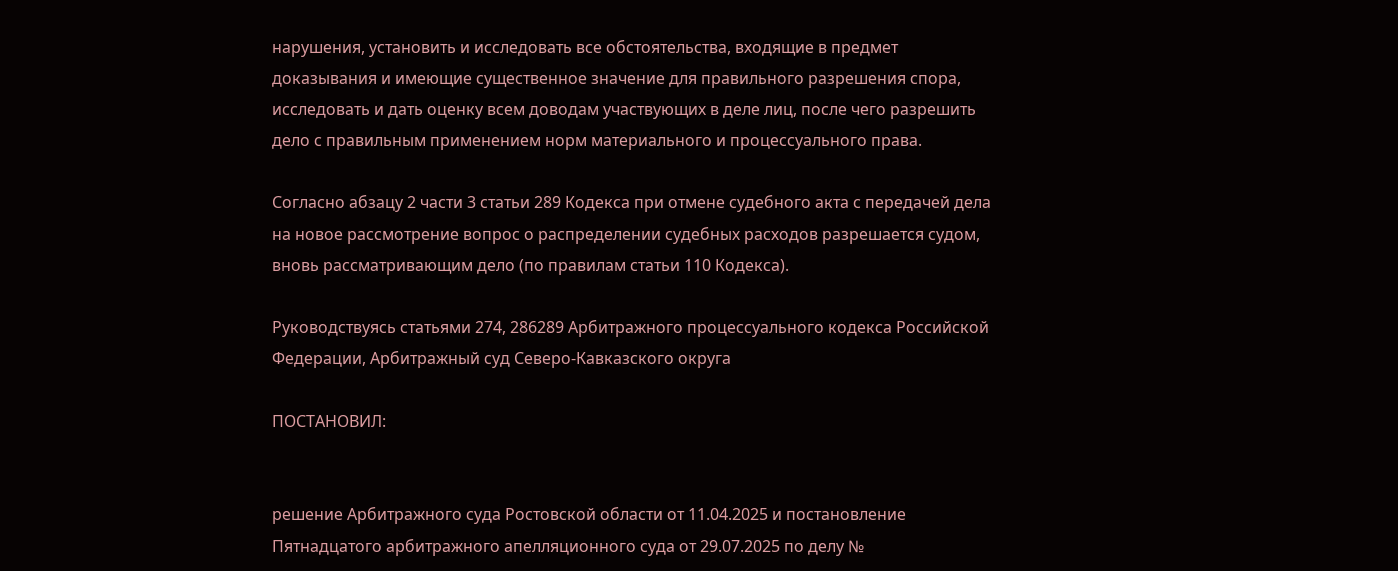нарушения, установить и исследовать все обстоятельства, входящие в предмет доказывания и имеющие существенное значение для правильного разрешения спора, исследовать и дать оценку всем доводам участвующих в деле лиц, после чего разрешить дело с правильным применением норм материального и процессуального права.

Согласно абзацу 2 части 3 статьи 289 Кодекса при отмене судебного акта с передачей дела на новое рассмотрение вопрос о распределении судебных расходов разрешается судом, вновь рассматривающим дело (по правилам статьи 110 Кодекса).

Руководствуясь статьями 274, 286289 Арбитражного процессуального кодекса Российской Федерации, Арбитражный суд Северо-Кавказского округа

ПОСТАНОВИЛ:


решение Арбитражного суда Ростовской области от 11.04.2025 и постановление Пятнадцатого арбитражного апелляционного суда от 29.07.2025 по делу №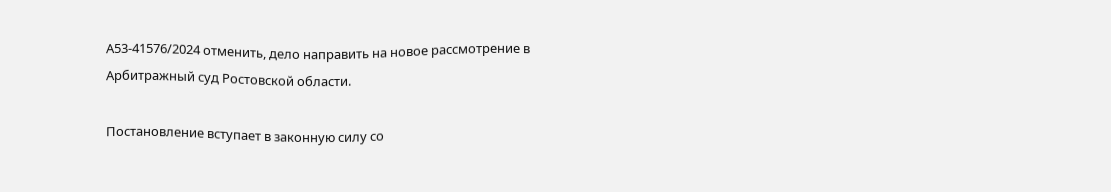А53-41576/2024 отменить, дело направить на новое рассмотрение в Арбитражный суд Ростовской области.

Постановление вступает в законную силу со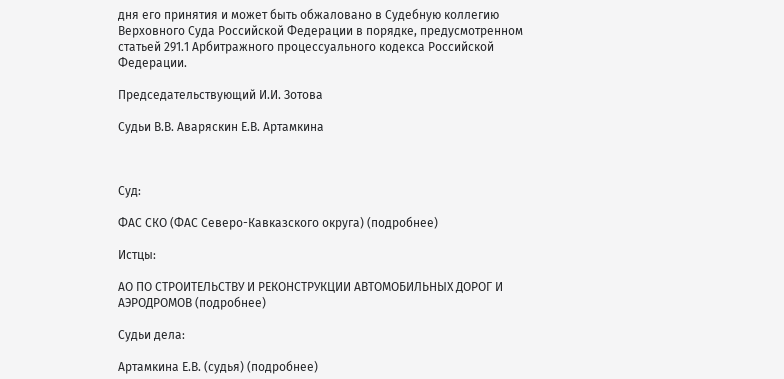дня его принятия и может быть обжаловано в Судебную коллегию Верховного Суда Российской Федерации в порядке, предусмотренном статьей 291.1 Арбитражного процессуального кодекса Российской Федерации.

Председательствующий И.И. Зотова

Судьи В.В. Аваряскин Е.В. Артамкина



Суд:

ФАС СКО (ФАС Северо-Кавказского округа) (подробнее)

Истцы:

АО ПО СТРОИТЕЛЬСТВУ И РЕКОНСТРУКЦИИ АВТОМОБИЛЬНЫХ ДОРОГ И АЭРОДРОМОВ (подробнее)

Судьи дела:

Артамкина Е.В. (судья) (подробнее)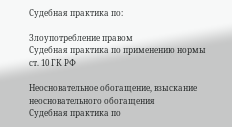Судебная практика по:

Злоупотребление правом
Судебная практика по применению нормы ст. 10 ГК РФ

Неосновательное обогащение, взыскание неосновательного обогащения
Судебная практика по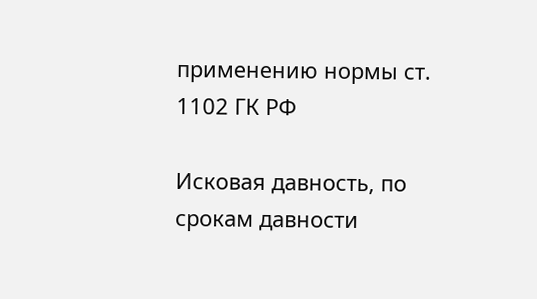применению нормы ст. 1102 ГК РФ

Исковая давность, по срокам давности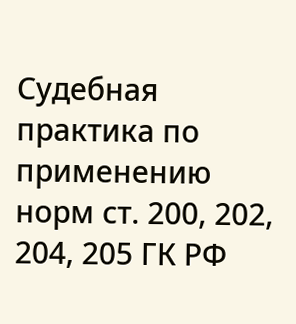Судебная практика по применению норм ст. 200, 202, 204, 205 ГК РФ